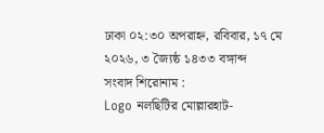ঢাকা ০২:৩০ অপরাহ্ন, রবিবার, ১৭ মে ২০২৬, ৩ জ্যৈষ্ঠ ১৪৩৩ বঙ্গাব্দ
সংবাদ শিরোনাম :
Logo নলছিটির মোল্লারহাট-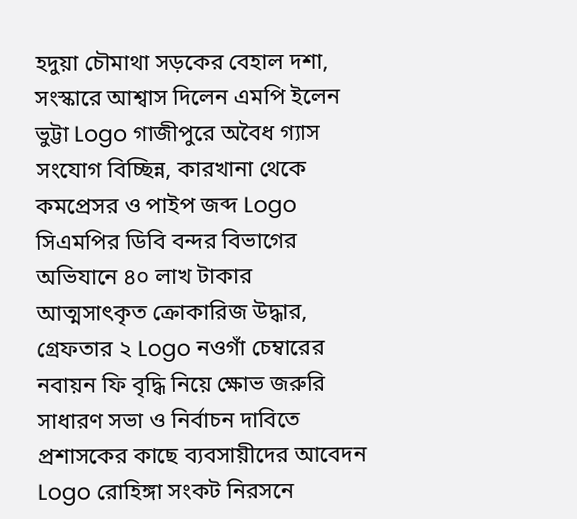হদুয়া চৌমাথা সড়কের বেহাল দশা, সংস্কারে আশ্বাস দিলেন এমপি ইলেন ভুট্টা Logo গাজীপুরে অবৈধ গ্যাস সংযোগ বিচ্ছিন্ন, কারখানা থেকে কমপ্রেসর ও পাইপ জব্দ Logo সিএমপির ডিবি বন্দর বিভাগের অভিযানে ৪০ লাখ টাকার আত্মসাৎকৃত ক্রোকারিজ উদ্ধার, গ্রেফতার ২ Logo নওগাঁ চেম্বারের নবায়ন ফি বৃদ্ধি নিয়ে ক্ষোভ জরুরি সাধারণ সভা ও নির্বাচন দাবিতে প্রশাসকের কাছে ব্যবসায়ীদের আবেদন Logo রোহিঙ্গা সংকট নিরসনে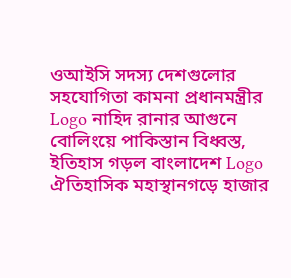ওআইসি সদস্য দেশগুলোর সহযোগিতা কামনা প্রধানমন্ত্রীর Logo নাহিদ রানার আগুনে বোলিংয়ে পাকিস্তান বিধ্বস্ত, ইতিহাস গড়ল বাংলাদেশ Logo ঐতিহাসিক মহাস্থানগড়ে হাজার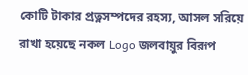কোটি টাকার প্রত্নসম্পদের রহস্য, আসল সরিয়ে রাখা হয়েছে নকল Logo জলবায়ুর বিরূপ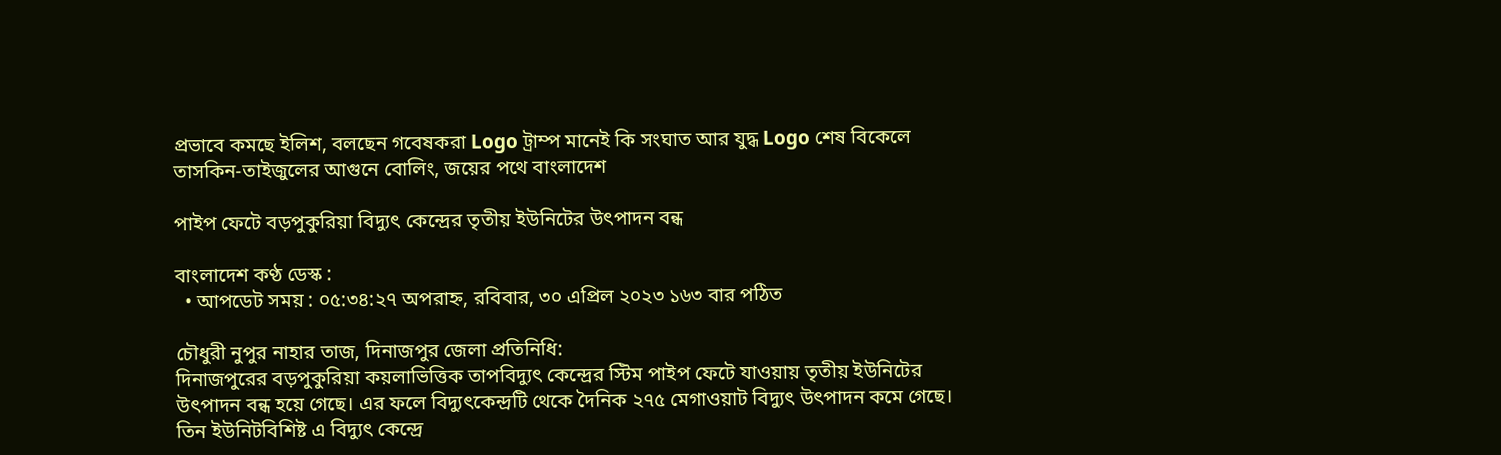প্রভাবে কমছে ইলিশ, বলছেন গবেষকরা Logo ট্রাম্প মানেই কি সংঘাত আর যুদ্ধ Logo শেষ বিকেলে তাসকিন-তাইজুলের আগুনে বোলিং, জয়ের পথে বাংলাদেশ

পাইপ ফেটে বড়পুকুরিয়া বিদ্যুৎ কেন্দ্রের তৃতীয় ইউনিটের উৎপাদন বন্ধ

বাংলাদেশ কণ্ঠ ডেস্ক :
  • আপডেট সময় : ০৫:৩৪:২৭ অপরাহ্ন, রবিবার, ৩০ এপ্রিল ২০২৩ ১৬৩ বার পঠিত

চৌধুরী নুপুর নাহার তাজ, দিনাজপুর জেলা প্রতিনিধি:
দিনাজপুরের বড়পুকুরিয়া কয়লাভিত্তিক তাপবিদ্যুৎ কেন্দ্রের স্টিম পাইপ ফেটে যাওয়ায় তৃতীয় ইউনিটের উৎপাদন বন্ধ হয়ে গেছে। এর ফলে বিদ্যুৎকেন্দ্রটি থেকে দৈনিক ২৭৫ মেগাওয়াট বিদ্যুৎ উৎপাদন কমে গেছে। তিন ইউনিটবিশিষ্ট এ বিদ্যুৎ কেন্দ্রে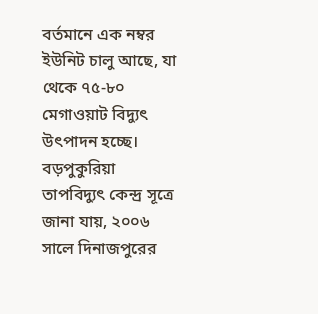বর্তমানে এক নম্বর ইউনিট চালু আছে, যা থেকে ৭৫-৮০ মেগাওয়াট বিদ্যুৎ উৎপাদন হচ্ছে।
বড়পুকুরিয়া তাপবিদ্যুৎ কেন্দ্র সূত্রে জানা যায়, ২০০৬ সালে দিনাজপুরের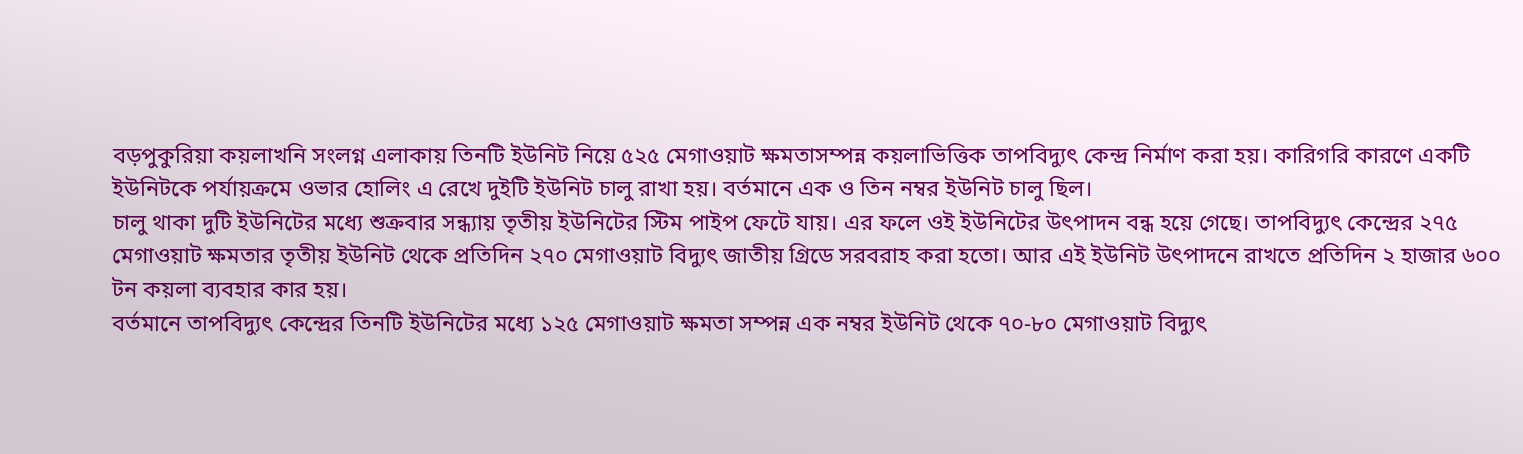বড়পুকুরিয়া কয়লাখনি সংলগ্ন এলাকায় তিনটি ইউনিট নিয়ে ৫২৫ মেগাওয়াট ক্ষমতাসম্পন্ন কয়লাভিত্তিক তাপবিদ্যুৎ কেন্দ্র নির্মাণ করা হয়। কারিগরি কারণে একটি ইউনিটকে পর্যায়ক্রমে ওভার হোলিং এ রেখে দুইটি ইউনিট চালু রাখা হয়। বর্তমানে এক ও তিন নম্বর ইউনিট চালু ছিল।
চালু থাকা দুটি ইউনিটের মধ্যে শুক্রবার সন্ধ্যায় তৃতীয় ইউনিটের স্টিম পাইপ ফেটে যায়। এর ফলে ওই ইউনিটের উৎপাদন বন্ধ হয়ে গেছে। তাপবিদ্যুৎ কেন্দ্রের ২৭৫ মেগাওয়াট ক্ষমতার তৃতীয় ইউনিট থেকে প্রতিদিন ২৭০ মেগাওয়াট বিদ্যুৎ জাতীয় গ্রিডে সরবরাহ করা হতো। আর এই ইউনিট উৎপাদনে রাখতে প্রতিদিন ২ হাজার ৬০০ টন কয়লা ব্যবহার কার হয়।
বর্তমানে তাপবিদ্যুৎ কেন্দ্রের তিনটি ইউনিটের মধ্যে ১২৫ মেগাওয়াট ক্ষমতা সম্পন্ন এক নম্বর ইউনিট থেকে ৭০-৮০ মেগাওয়াট বিদ্যুৎ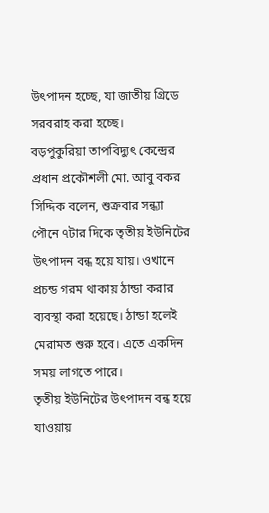উৎপাদন হচ্ছে, যা জাতীয় গ্রিডে সরবরাহ করা হচ্ছে।
বড়পুকুরিয়া তাপবিদ্যুৎ কেন্দ্রের প্রধান প্রকৌশলী মো. আবু বকর সিদ্দিক বলেন, শুক্রবার সন্ধ্যা পৌনে ৭টার দিকে তৃতীয় ইউনিটের উৎপাদন বন্ধ হয়ে যায়। ওখানে প্রচন্ড গরম থাকায় ঠান্ডা করার ব্যবস্থা করা হয়েছে। ঠান্ডা হলেই মেরামত শুরু হবে। এতে একদিন সময় লাগতে পারে।
তৃতীয় ইউনিটের উৎপাদন বন্ধ হয়ে যাওয়ায়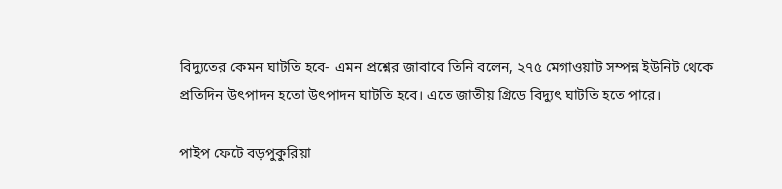বিদ্যুতের কেমন ঘাটতি হবে- এমন প্রশ্নের জাবাবে তিনি বলেন, ২৭৫ মেগাওয়াট সম্পন্ন ইউনিট থেকে প্রতিদিন উৎপাদন হতো উৎপাদন ঘাটতি হবে। এতে জাতীয় গ্রিডে বিদ্যুৎ ঘাটতি হতে পারে।

পাইপ ফেটে বড়পুকুরিয়া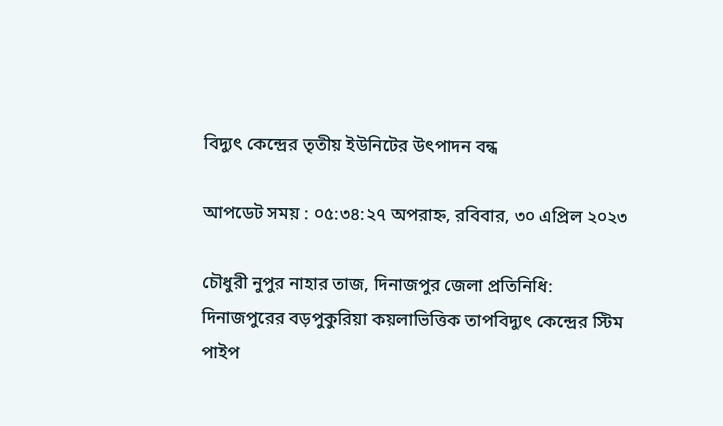বিদ্যুৎ কেন্দ্রের তৃতীয় ইউনিটের উৎপাদন বন্ধ

আপডেট সময় : ০৫:৩৪:২৭ অপরাহ্ন, রবিবার, ৩০ এপ্রিল ২০২৩

চৌধুরী নুপুর নাহার তাজ, দিনাজপুর জেলা প্রতিনিধি:
দিনাজপুরের বড়পুকুরিয়া কয়লাভিত্তিক তাপবিদ্যুৎ কেন্দ্রের স্টিম পাইপ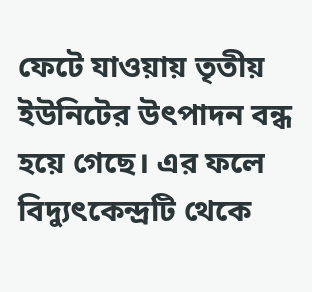ফেটে যাওয়ায় তৃতীয় ইউনিটের উৎপাদন বন্ধ হয়ে গেছে। এর ফলে বিদ্যুৎকেন্দ্রটি থেকে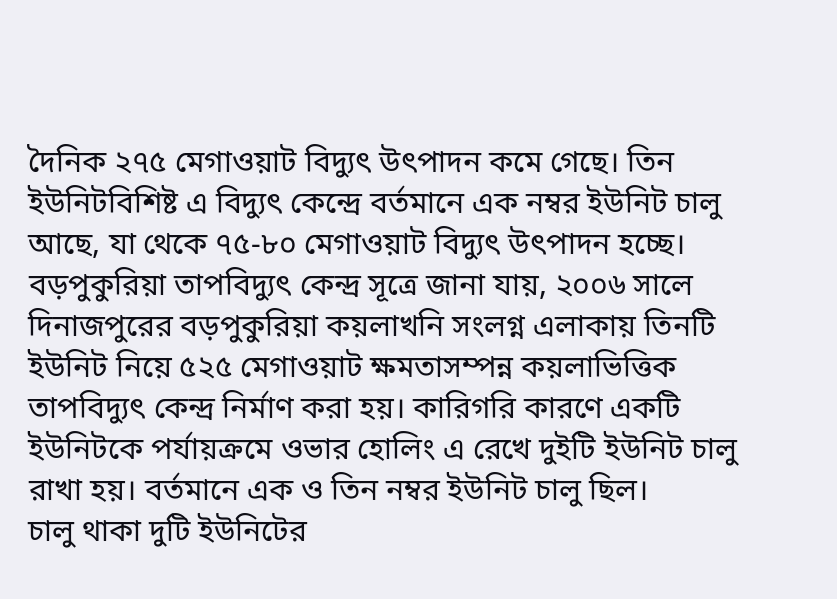দৈনিক ২৭৫ মেগাওয়াট বিদ্যুৎ উৎপাদন কমে গেছে। তিন ইউনিটবিশিষ্ট এ বিদ্যুৎ কেন্দ্রে বর্তমানে এক নম্বর ইউনিট চালু আছে, যা থেকে ৭৫-৮০ মেগাওয়াট বিদ্যুৎ উৎপাদন হচ্ছে।
বড়পুকুরিয়া তাপবিদ্যুৎ কেন্দ্র সূত্রে জানা যায়, ২০০৬ সালে দিনাজপুরের বড়পুকুরিয়া কয়লাখনি সংলগ্ন এলাকায় তিনটি ইউনিট নিয়ে ৫২৫ মেগাওয়াট ক্ষমতাসম্পন্ন কয়লাভিত্তিক তাপবিদ্যুৎ কেন্দ্র নির্মাণ করা হয়। কারিগরি কারণে একটি ইউনিটকে পর্যায়ক্রমে ওভার হোলিং এ রেখে দুইটি ইউনিট চালু রাখা হয়। বর্তমানে এক ও তিন নম্বর ইউনিট চালু ছিল।
চালু থাকা দুটি ইউনিটের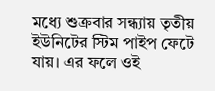মধ্যে শুক্রবার সন্ধ্যায় তৃতীয় ইউনিটের স্টিম পাইপ ফেটে যায়। এর ফলে ওই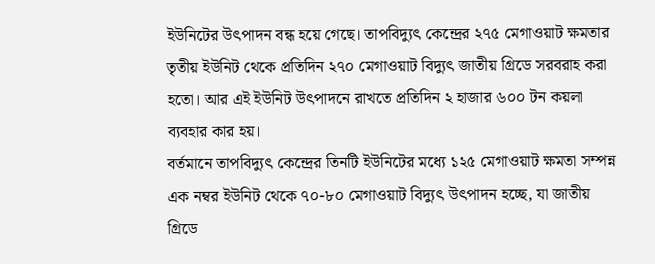ইউনিটের উৎপাদন বন্ধ হয়ে গেছে। তাপবিদ্যুৎ কেন্দ্রের ২৭৫ মেগাওয়াট ক্ষমতার তৃতীয় ইউনিট থেকে প্রতিদিন ২৭০ মেগাওয়াট বিদ্যুৎ জাতীয় গ্রিডে সরবরাহ করা হতো। আর এই ইউনিট উৎপাদনে রাখতে প্রতিদিন ২ হাজার ৬০০ টন কয়লা ব্যবহার কার হয়।
বর্তমানে তাপবিদ্যুৎ কেন্দ্রের তিনটি ইউনিটের মধ্যে ১২৫ মেগাওয়াট ক্ষমতা সম্পন্ন এক নম্বর ইউনিট থেকে ৭০-৮০ মেগাওয়াট বিদ্যুৎ উৎপাদন হচ্ছে, যা জাতীয় গ্রিডে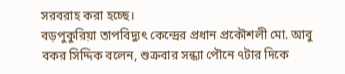সরবরাহ করা হচ্ছে।
বড়পুকুরিয়া তাপবিদ্যুৎ কেন্দ্রের প্রধান প্রকৌশলী মো. আবু বকর সিদ্দিক বলেন, শুক্রবার সন্ধ্যা পৌনে ৭টার দিকে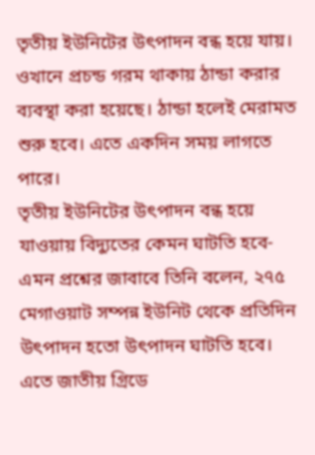তৃতীয় ইউনিটের উৎপাদন বন্ধ হয়ে যায়। ওখানে প্রচন্ড গরম থাকায় ঠান্ডা করার ব্যবস্থা করা হয়েছে। ঠান্ডা হলেই মেরামত শুরু হবে। এতে একদিন সময় লাগতে পারে।
তৃতীয় ইউনিটের উৎপাদন বন্ধ হয়ে যাওয়ায় বিদ্যুতের কেমন ঘাটতি হবে- এমন প্রশ্নের জাবাবে তিনি বলেন, ২৭৫ মেগাওয়াট সম্পন্ন ইউনিট থেকে প্রতিদিন উৎপাদন হতো উৎপাদন ঘাটতি হবে। এতে জাতীয় গ্রিডে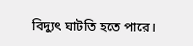বিদ্যুৎ ঘাটতি হতে পারে।